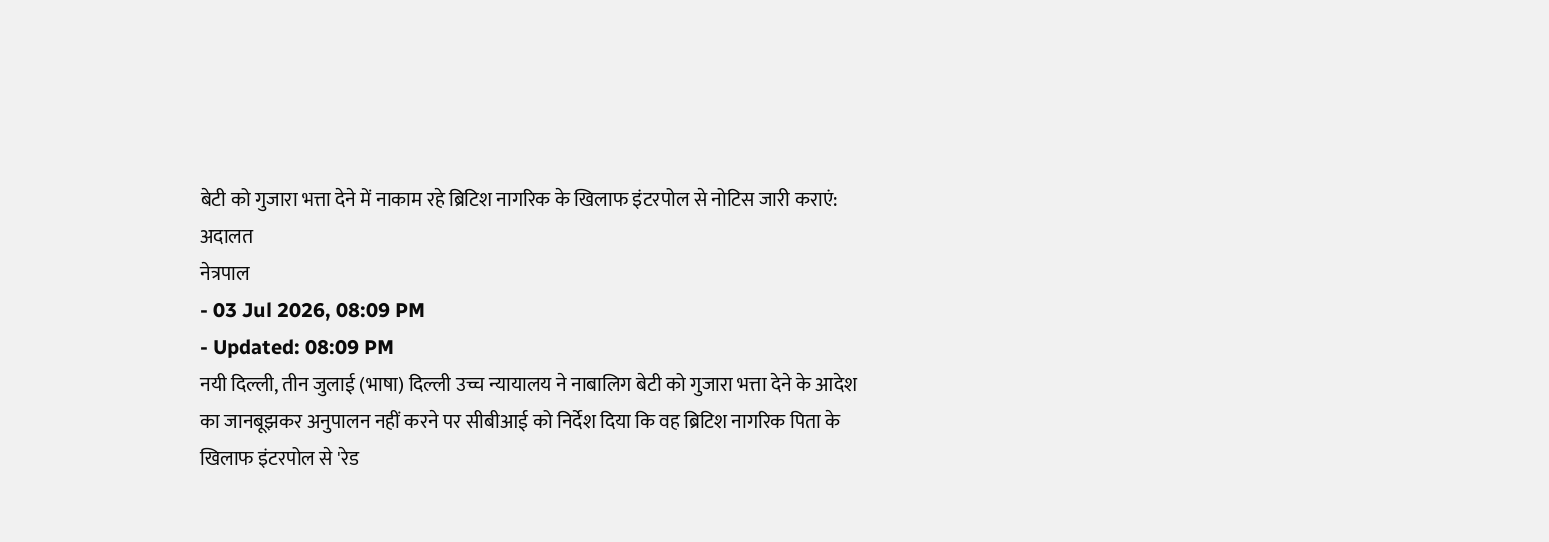बेटी को गुजारा भत्ता देने में नाकाम रहे ब्रिटिश नागरिक के खिलाफ इंटरपोल से नोटिस जारी कराएं: अदालत
नेत्रपाल
- 03 Jul 2026, 08:09 PM
- Updated: 08:09 PM
नयी दिल्ली, तीन जुलाई (भाषा) दिल्ली उच्च न्यायालय ने नाबालिग बेटी को गुजारा भत्ता देने के आदेश का जानबूझकर अनुपालन नहीं करने पर सीबीआई को निर्देश दिया कि वह ब्रिटिश नागरिक पिता के खिलाफ इंटरपोल से 'रेड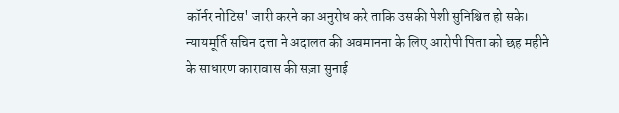कॉर्नर नोटिस' जारी करने का अनुरोध करे ताकि उसकी पेशी सुनिश्चित हो सके।
न्यायमूर्ति सचिन दत्ता ने अदालत की अवमानना के लिए आरोपी पिता को छह महीने के साधारण कारावास की सज़ा सुनाई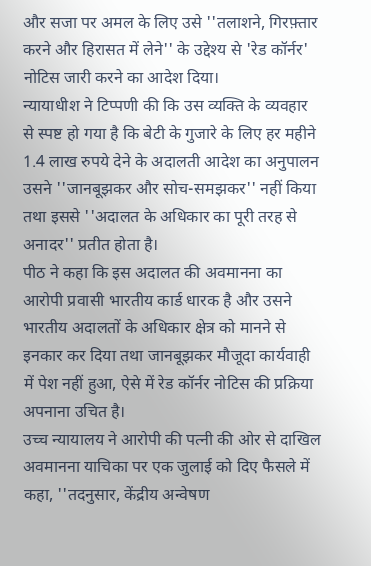और सजा पर अमल के लिए उसे ''तलाशने, गिरफ़्तार करने और हिरासत में लेने'' के उद्देश्य से 'रेड कॉर्नर' नोटिस जारी करने का आदेश दिया।
न्यायाधीश ने टिप्पणी की कि उस व्यक्ति के व्यवहार से स्पष्ट हो गया है कि बेटी के गुजारे के लिए हर महीने 1.4 लाख रुपये देने के अदालती आदेश का अनुपालन उसने ''जानबूझकर और सोच-समझकर'' नहीं किया तथा इससे ''अदालत के अधिकार का पूरी तरह से अनादर'' प्रतीत होता है।
पीठ ने कहा कि इस अदालत की अवमानना का आरोपी प्रवासी भारतीय कार्ड धारक है और उसने भारतीय अदालतों के अधिकार क्षेत्र को मानने से इनकार कर दिया तथा जानबूझकर मौजूदा कार्यवाही में पेश नहीं हुआ, ऐसे में रेड कॉर्नर नोटिस की प्रक्रिया अपनाना उचित है।
उच्च न्यायालय ने आरोपी की पत्नी की ओर से दाखिल अवमानना याचिका पर एक जुलाई को दिए फैसले में कहा, ''तदनुसार, केंद्रीय अन्वेषण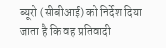ब्यूरो (सीबीआई) को निर्देश दिया जाता है कि वह प्रतिवादी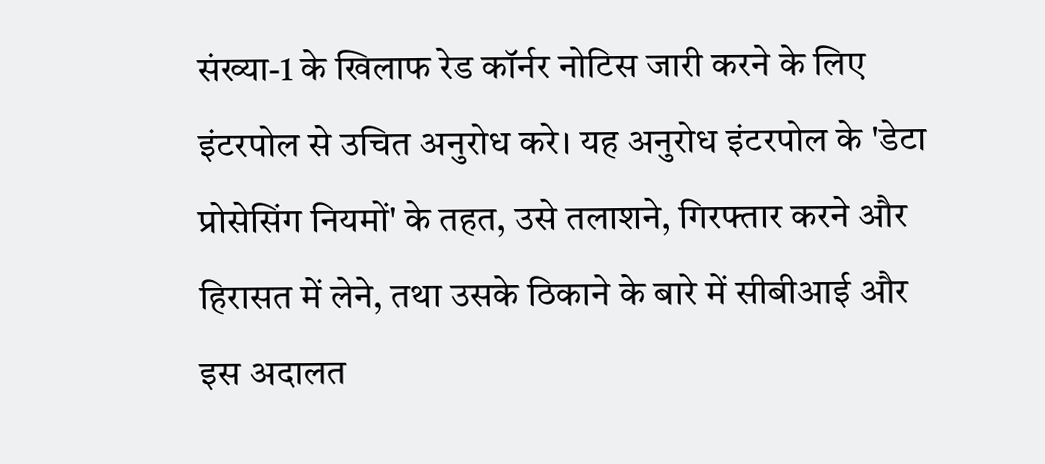संख्या-1 के खिलाफ रेड कॉर्नर नोटिस जारी करने के लिए इंटरपोल से उचित अनुरोध करे। यह अनुरोध इंटरपोल के 'डेटा प्रोसेसिंग नियमों' के तहत, उसे तलाशने, गिरफ्तार करने और हिरासत में लेने, तथा उसके ठिकाने के बारे में सीबीआई और इस अदालत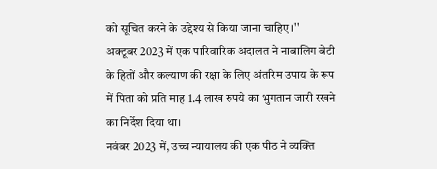को सूचित करने के उद्देश्य से किया जाना चाहिए।''
अक्टूबर 2023 में एक पारिवारिक अदालत ने नाबालिग बेटी के हितों और कल्याण की रक्षा के लिए अंतरिम उपाय के रूप में पिता को प्रति माह 1.4 लाख रुपये का भुगतान जारी रखने का निर्देश दिया था।
नवंबर 2023 में, उच्च न्यायालय की एक पीठ ने व्यक्ति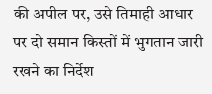की अपील पर, उसे तिमाही आधार पर दो समान किस्तों में भुगतान जारी रखने का निर्देश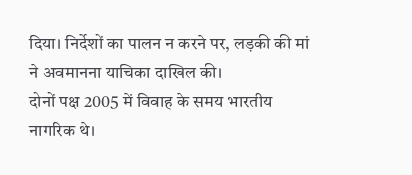दिया। निर्देशों का पालन न करने पर, लड़की की मां ने अवमानना याचिका दाखिल की।
दोनों पक्ष 2005 में विवाह के समय भारतीय नागरिक थे।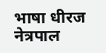भाषा धीरज नेत्रपाल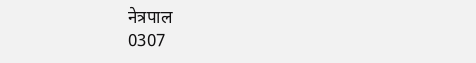नेत्रपाल
0307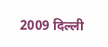2009 दिल्ली